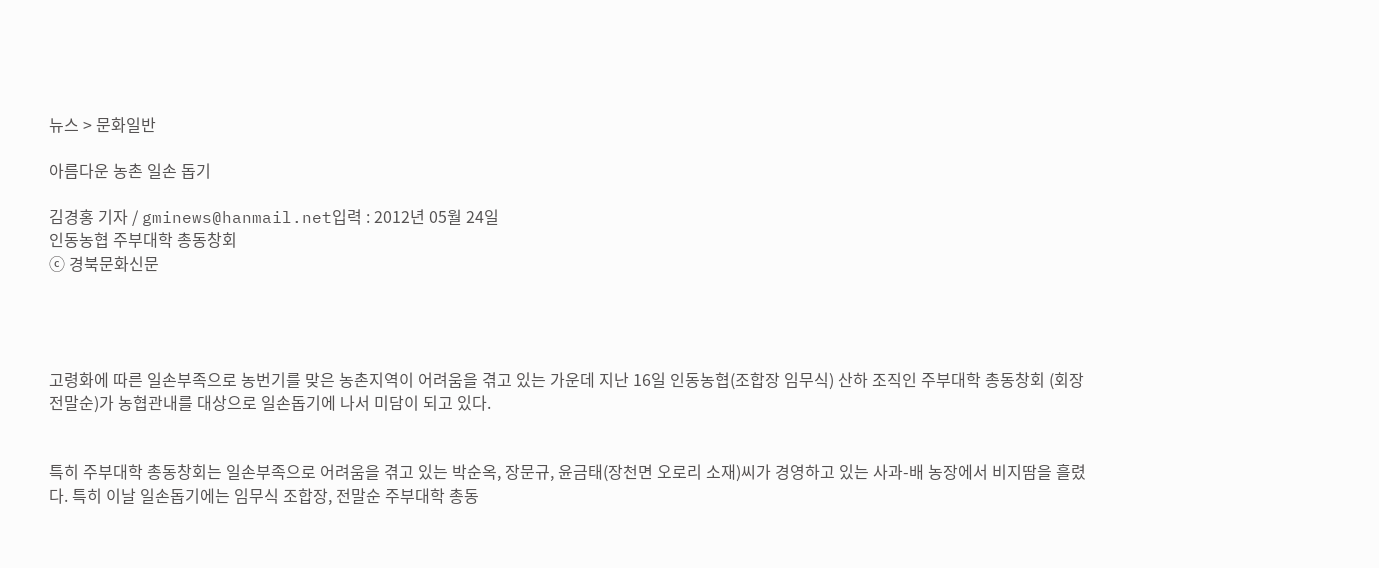뉴스 > 문화일반

아름다운 농촌 일손 돕기

김경홍 기자 / gminews@hanmail.net입력 : 2012년 05월 24일
인동농협 주부대학 총동창회
ⓒ 경북문화신문




고령화에 따른 일손부족으로 농번기를 맞은 농촌지역이 어려움을 겪고 있는 가운데 지난 16일 인동농협(조합장 임무식) 산하 조직인 주부대학 총동창회 (회장 전말순)가 농협관내를 대상으로 일손돕기에 나서 미담이 되고 있다.


특히 주부대학 총동창회는 일손부족으로 어려움을 겪고 있는 박순옥, 장문규, 윤금태(장천면 오로리 소재)씨가 경영하고 있는 사과-배 농장에서 비지땀을 흘렸다. 특히 이날 일손돕기에는 임무식 조합장, 전말순 주부대학 총동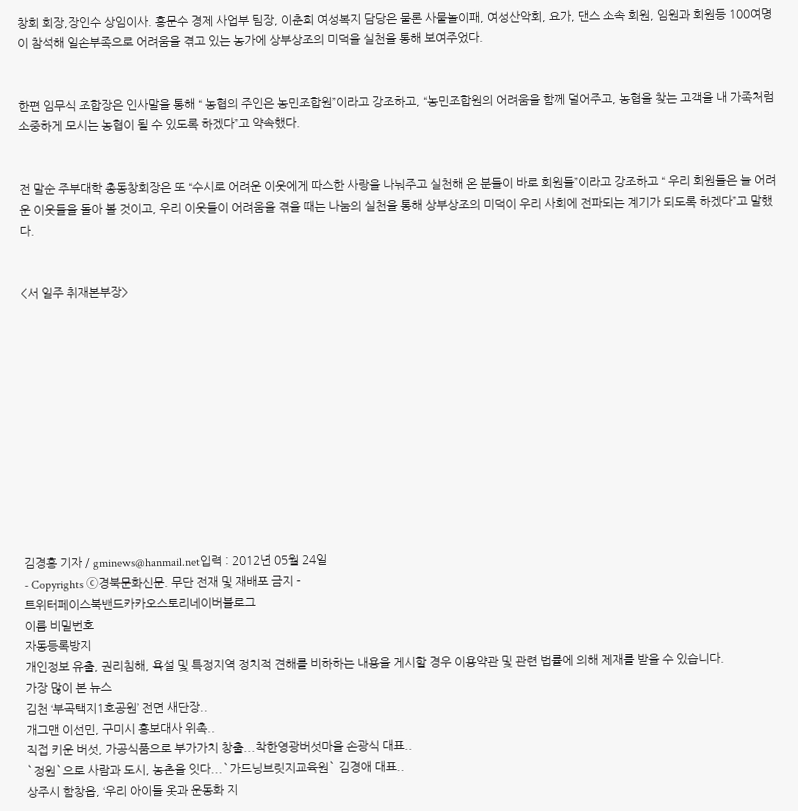창회 회장,장인수 상임이사. 홍문수 경제 사업부 팀장, 이춘희 여성복지 담당은 물론 사물놀이패, 여성산악회, 요가, 댄스 소속 회원, 임원과 회원등 100여명이 참석해 일손부족으로 어려움을 겪고 있는 농가에 상부상조의 미덕을 실천을 통해 보여주었다.


한편 임무식 조합장은 인사말을 통해 “ 농협의 주인은 농민조합원”이라고 강조하고, “농민조합원의 어려움을 함께 덜어주고, 농협을 찾는 고객을 내 가족처럼 소중하게 모시는 농협이 될 수 있도록 하겠다”고 약속했다.


전 말순 주부대학 총동창회장은 또 “수시로 어려운 이웃에게 따스한 사랑을 나눠주고 실천해 온 분들이 바로 회원들”이라고 강조하고 “ 우리 회원들은 늘 어려운 이웃들을 돌아 볼 것이고, 우리 이웃들이 어려움을 겪을 때는 나눔의 실천을 통해 상부상조의 미덕이 우리 사회에 전파되는 계기가 되도록 하겠다”고 말했다.


<서 일주 취재본부장>












김경홍 기자 / gminews@hanmail.net입력 : 2012년 05월 24일
- Copyrights ⓒ경북문화신문. 무단 전재 및 재배포 금지 -
트위터페이스북밴드카카오스토리네이버블로그
이름 비밀번호
자동등록방지
개인정보 유출, 권리침해, 욕설 및 특정지역 정치적 견해를 비하하는 내용을 게시할 경우 이용약관 및 관련 법률에 의해 제재를 받을 수 있습니다.
가장 많이 본 뉴스
김천 ‘부곡택지1호공원’ 전면 새단장..
개그맨 이선민, 구미시 홍보대사 위촉..
직접 키운 버섯, 가공식품으로 부가가치 창출...착한영광버섯마을 손광식 대표..
`정원`으로 사람과 도시, 농촌을 잇다...`가드닝브릿지교육원` 김경애 대표..
상주시 함창읍, ‘우리 아이들 옷과 운동화 지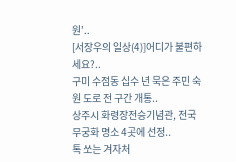원’..
[서장우의 일상(4)]어디가 불편하세요?..
구미 수점동 십수 년 묵은 주민 숙원 도로 전 구간 개통..
상주시 화령장전승기념관, 전국 무궁화 명소 4곳에 선정..
톡 쏘는 겨자처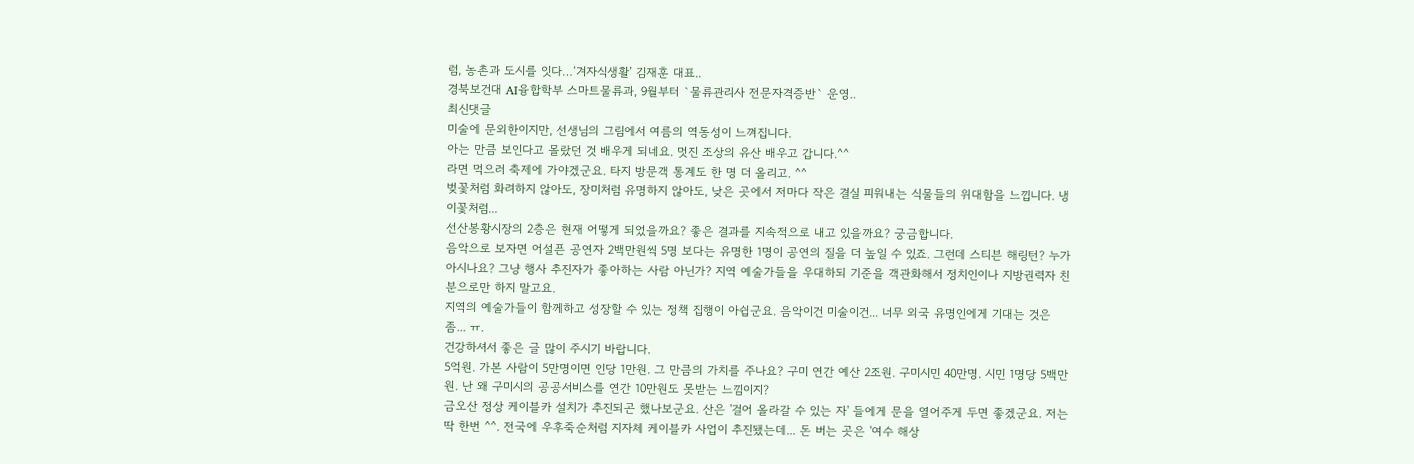럼, 농촌과 도시를 잇다…‘겨자식생활’ 김재훈 대표..
경북보건대 AI융합학부 스마트물류과, 9월부터 `물류관리사 전문자격증반` 운영..
최신댓글
미술에 문외한이지만, 선생님의 그림에서 여름의 역동성이 느껴집니다.
아는 만큼 보인다고 몰랐던 것 배우게 되네요. 멋진 조상의 유산 배우고 갑니다.^^
라면 먹으러 축제에 가야겠군요. 타지 방문객 통계도 한 명 더 올리고. ^^
벚꽃처럼 화려하지 않아도, 장미처럼 유명하지 않아도, 낮은 곳에서 저마다 작은 결실 피워내는 식물들의 위대함을 느낍니다. 냉이꽃처럼...
선산봉황시장의 2층은 현재 어떻게 되었을까요? 좋은 결과를 지속적으로 내고 있을까요? 궁금합니다.
음악으로 보자면 어설픈 공연자 2백만원씩 5명 보다는 유명한 1명이 공연의 질을 더 높일 수 있죠. 그런데 스티븐 해링턴? 누가 아시나요? 그냥 행사 추진자가 좋아하는 사람 아닌가? 지역 예술가들을 우대하되 기준을 객관화해서 정치인이나 지방권력자 친분으로만 하지 말고요.
지역의 예술가들이 함께하고 성장할 수 있는 정책 집행이 아쉽군요. 음악이건 미술이건... 너무 외국 유명인에게 기대는 것은 좀... ㅠ.
건강하셔서 좋은 글 많이 주시기 바랍니다.
5억원. 가본 사람이 5만명이면 인당 1만원. 그 만큼의 가치를 주나요? 구미 연간 예산 2조원. 구미시민 40만명. 시민 1명당 5백만원. 난 왜 구미시의 공공서비스를 연간 10만원도 못받는 느낌이지?
금오산 정상 케이블카 설치가 추진되곤 했나보군요. 산은 '걸어 올라갈 수 있는 자' 들에게 문을 열어주게 두면 좋겠군요. 저는 딱 한번 ^^. 전국에 우후죽순처럼 지자체 케이블카 사업이 추진됐는데... 돈 버는 곳은 '여수 해상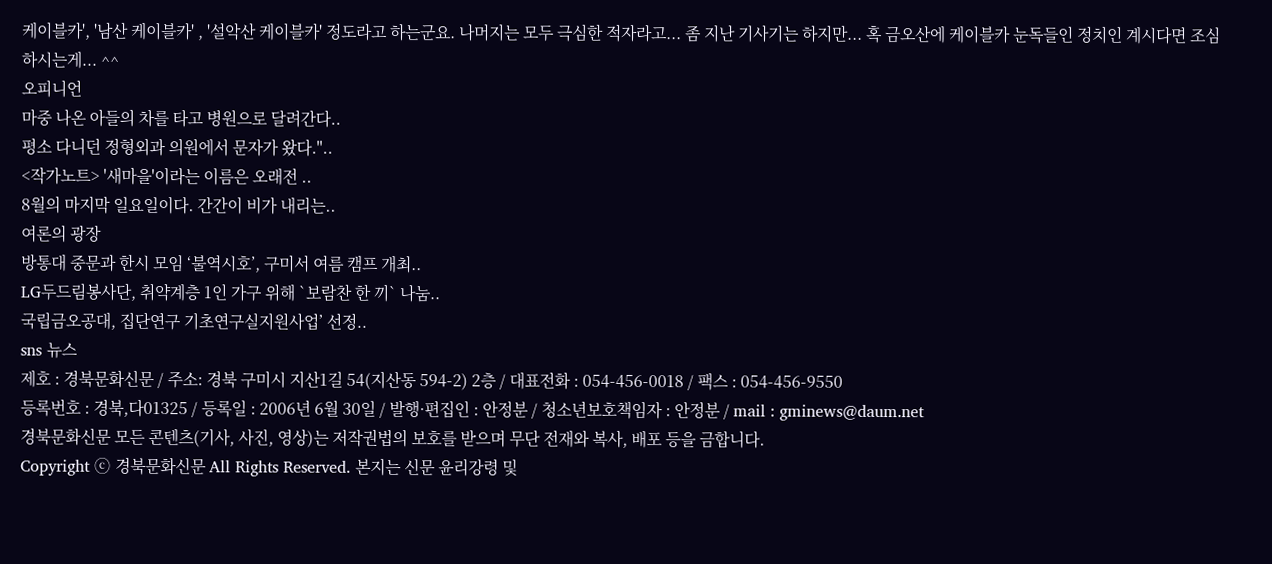케이블카', '남산 케이블카' , '설악산 케이블카' 정도라고 하는군요. 나머지는 모두 극심한 적자라고... 좀 지난 기사기는 하지만... 혹 금오산에 케이블카 눈독들인 정치인 계시다면 조심하시는게... ^^
오피니언
마중 나온 아들의 차를 타고 병원으로 달려간다..
평소 다니던 정형외과 의원에서 문자가 왔다."..
<작가노트> '새마을'이라는 이름은 오래전 ..
8월의 마지막 일요일이다. 간간이 비가 내리는..
여론의 광장
방통대 중문과 한시 모임 ‘불역시호’, 구미서 여름 캠프 개최..
LG두드림봉사단, 취약계층 1인 가구 위해 `보람찬 한 끼` 나눔..
국립금오공대, 집단연구 기초연구실지원사업’ 선정..
sns 뉴스
제호 : 경북문화신문 / 주소: 경북 구미시 지산1길 54(지산동 594-2) 2층 / 대표전화 : 054-456-0018 / 팩스 : 054-456-9550
등록번호 : 경북,다01325 / 등록일 : 2006년 6월 30일 / 발행·편집인 : 안정분 / 청소년보호책임자 : 안정분 / mail : gminews@daum.net
경북문화신문 모든 콘텐츠(기사, 사진, 영상)는 저작권법의 보호를 받으며 무단 전재와 복사, 배포 등을 금합니다.
Copyright ⓒ 경북문화신문 All Rights Reserved. 본지는 신문 윤리강령 및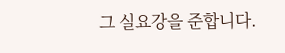그 실요강을 준합니다.